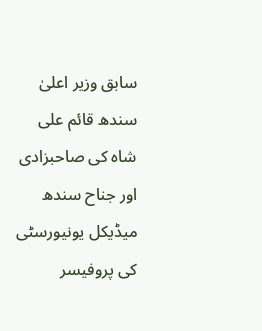سابق وزیر اعلیٰ سندھ قائم علی شاہ کی صاحبزادی اور جناح سندھ میڈیکل یونیورسٹی کی پروفیسر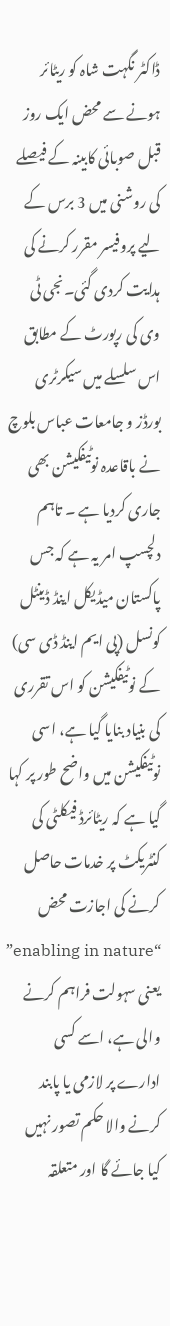ڈاکٹر نگہت شاہ کو ریٹائر ہونے سے محض ایک روز قبل صوبائی کابینہ کے فیصلے کی روشنی میں 3 برس کے لیے پروفیسر مقرر کرنے کی ہدایت کردی گئی۔نجی ٹی وی کی رپورٹ کے مطابق اس سلسلے میں سیکرٹری بورڈز و جامعات عباس بلوچ نے باقاعدہ نوٹیفکیشن بھی جاری کردیا ہے ۔ تاہم دلچسپ امر یہ ہے کہ جس پاکستان میڈیکل اینڈ ڈینٹل کونسل (پی ایم اینڈ ڈی سی) کے نوٹیفکیشن کو اس تقرری کی بنیاد بنایا گیا ہے، اسی نوٹیفکیشن میں واضح طور پر کہا گیا ہے کہ ریٹائرڈ فیکلٹی کی کنٹریکٹ پر خدمات حاصل کرنے کی اجازت محض “enabling in nature” یعنی سہولت فراہم کرنے والی ہے، اسے کسی ادارے پر لازمی یا پابند کرنے والا حکم تصور نہیں کیا جائے گا اور متعلقہ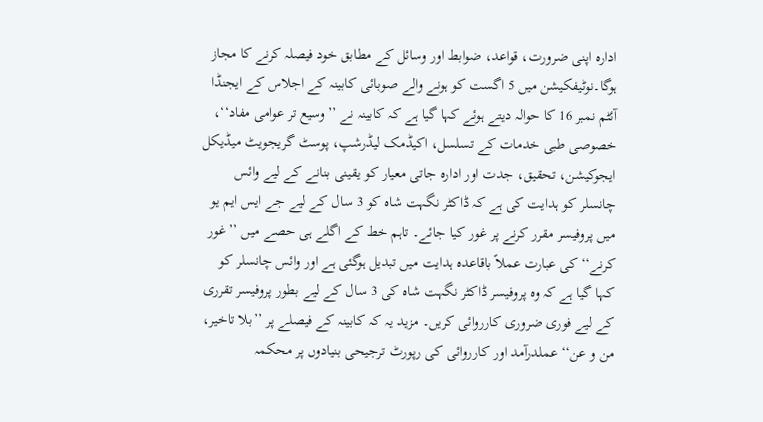ادارہ اپنی ضرورت، قواعد، ضوابط اور وسائل کے مطابق خود فیصلہ کرنے کا مجاز ہوگا۔نوٹیفکیشن میں 5 اگست کو ہونے والے صوبائی کابینہ کے اجلاس کے ایجنڈا آئٹم نمبر 16 کا حوالہ دیتے ہوئے کہا گیا ہے کہ کابینہ نے ’’وسیع تر عوامی مفاد‘‘، خصوصی طبی خدمات کے تسلسل، اکیڈمک لیڈرشپ، پوسٹ گریجویٹ میڈیکل ایجوکیشن، تحقیق، جدت اور ادارہ جاتی معیار کو یقینی بنانے کے لیے وائس چانسلر کو ہدایت کی ہے کہ ڈاکٹر نگہت شاہ کو 3 سال کے لیے جے ایس ایم یو میں پروفیسر مقرر کرنے پر غور کیا جائے۔ تاہم خط کے اگلے ہی حصے میں ’’غور کرنے‘‘ کی عبارت عملاً باقاعدہ ہدایت میں تبدیل ہوگئی ہے اور وائس چانسلر کو کہا گیا ہے کہ وہ پروفیسر ڈاکٹر نگہت شاہ کی 3 سال کے لیے بطور پروفیسر تقرری کے لیے فوری ضروری کارروائی کریں۔ مزید یہ کہ کابینہ کے فیصلے پر ’’بلا تاخیر، من و عن‘‘ عملدرآمد اور کارروائی کی رپورٹ ترجیحی بنیادوں پر محکمہ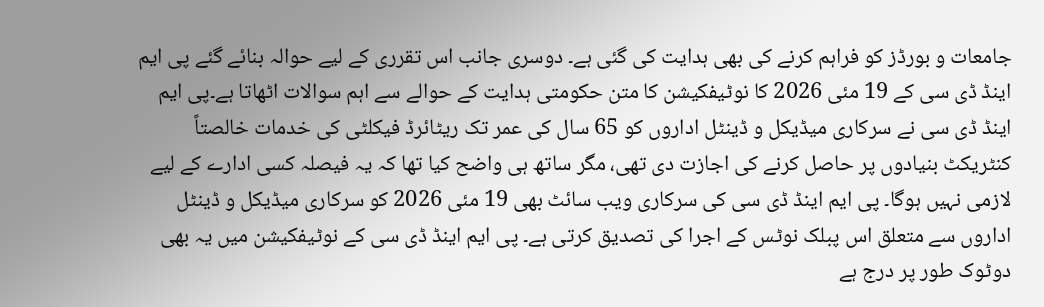جامعات و بورڈز کو فراہم کرنے کی بھی ہدایت کی گئی ہے۔ دوسری جانب اس تقرری کے لیے حوالہ بنائے گئے پی ایم اینڈ ڈی سی کے 19 مئی 2026 کا نوٹیفکیشن کا متن حکومتی ہدایت کے حوالے سے اہم سوالات اٹھاتا ہے۔پی ایم اینڈ ڈی سی نے سرکاری میڈیکل و ڈینٹل اداروں کو 65 سال کی عمر تک ریٹائرڈ فیکلٹی کی خدمات خالصتاً کنٹریکٹ بنیادوں پر حاصل کرنے کی اجازت دی تھی، مگر ساتھ ہی واضح کیا تھا کہ یہ فیصلہ کسی ادارے کے لیے لازمی نہیں ہوگا۔ پی ایم اینڈ ڈی سی کی سرکاری ویب سائٹ بھی 19 مئی 2026 کو سرکاری میڈیکل و ڈینٹل اداروں سے متعلق اس پبلک نوٹس کے اجرا کی تصدیق کرتی ہے۔ پی ایم اینڈ ڈی سی کے نوٹیفکیشن میں یہ بھی دوٹوک طور پر درج ہے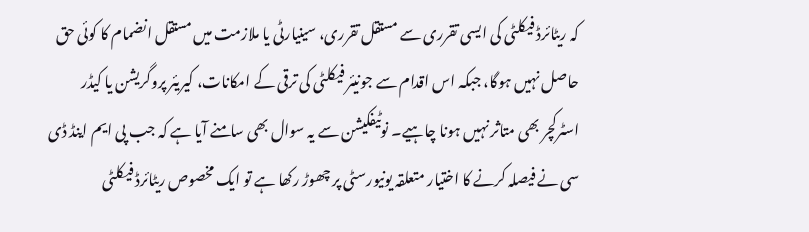کہ ریٹائرڈ فیکلٹی کی ایسی تقرری سے مستقل تقرری، سینیارٹی یا ملازمت میں مستقل انضمام کا کوئی حق حاصل نہیں ہوگا، جبکہ اس اقدام سے جونیئر فیکلٹی کی ترقی کے امکانات، کیریئر پروگریشن یا کیڈر اسٹرکچر بھی متاثر نہیں ہونا چاہیے۔ نوٹیفکیشن سے یہ سوال بھی سامنے آیا ہے کہ جب پی ایم اینڈ ڈی سی نے فیصلہ کرنے کا اختیار متعلقہ یونیورسٹی پر چھوڑ رکھا ہے تو ایک مخصوص ریٹائرڈ فیکلٹی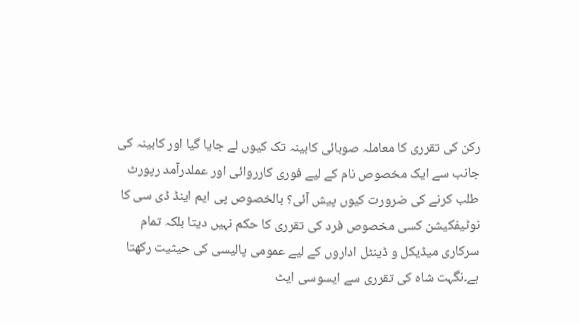رکن کی تقرری کا معاملہ صوبائی کابینہ تک کیوں لے جایا گیا اور کابینہ کی جانب سے ایک مخصوص نام کے لیے فوری کارروائی اور عملدرآمد رپورٹ طلب کرنے کی ضرورت کیوں پیش آئی؟ بالخصوص پی ایم اینڈ ڈی سی کا نوٹیفکیشن کسی مخصوص فرد کی تقرری کا حکم نہیں دیتا بلکہ تمام سرکاری میڈیکل و ڈینٹل اداروں کے لیے عمومی پالیسی کی حیثیت رکھتا ہے۔نگہت شاہ کی تقرری سے ایسوسی ایٹ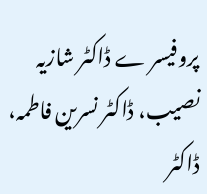پروفیسر ے ڈاکٹر شازیہ نصیب، ڈاکٹر نسرین فاطمہ، ڈاکٹر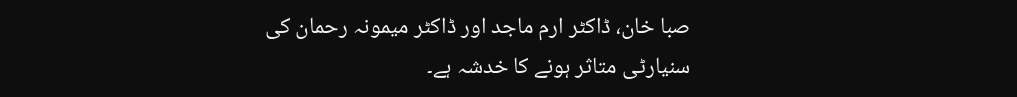صبا خان، ڈاکٹر ارم ماجد اور ڈاکٹر میمونہ رحمان کی سنیارٹی متاثر ہونے کا خدشہ ہے۔